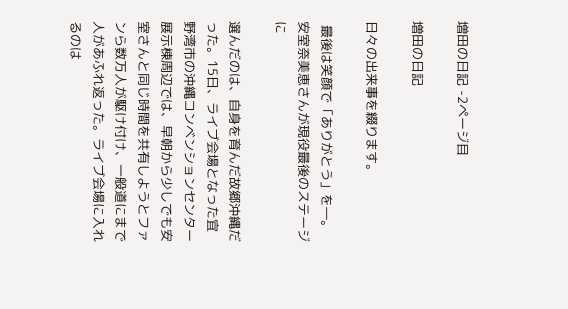増田の日記 -2ページ目

増田の日記

日々の出来事を綴ります。

 最後は笑顔で「ありがとう」を―。安室奈美恵さんが現役最後のステージに

選んだのは、自身を育んだ故郷沖縄だった。15日、ライブ会場となった宜野湾市の沖縄コンベンションセンター展示棟周辺では、早朝から少しでも安室さんと同じ時間を共有しようとファンら数万人が駆け付け、一般道にまで人があふれ返った。ライブ会場に入れるのは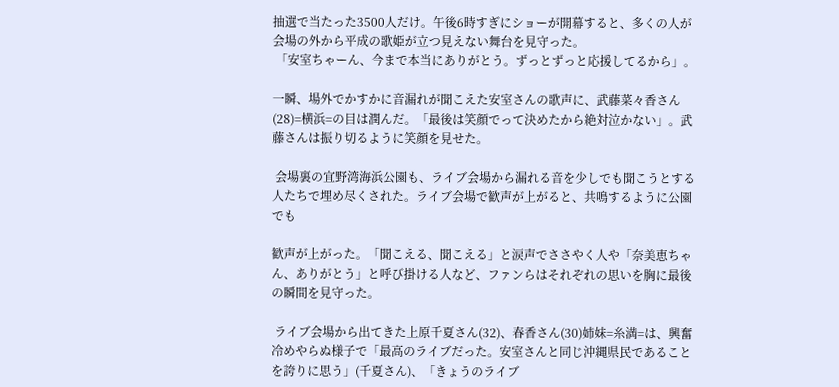抽選で当たった3500人だけ。午後6時すぎにショーが開幕すると、多くの人が会場の外から平成の歌姫が立つ見えない舞台を見守った。
 「安室ちゃーん、今まで本当にありがとう。ずっとずっと応援してるから」。

一瞬、場外でかすかに音漏れが聞こえた安室さんの歌声に、武藤菜々香さん(28)=横浜=の目は潤んだ。「最後は笑顔でって決めたから絶対泣かない」。武藤さんは振り切るように笑顔を見せた。

 会場裏の宜野湾海浜公園も、ライブ会場から漏れる音を少しでも聞こうとする人たちで埋め尽くされた。ライブ会場で歓声が上がると、共鳴するように公園でも

歓声が上がった。「聞こえる、聞こえる」と涙声でささやく人や「奈美恵ちゃん、ありがとう」と呼び掛ける人など、ファンらはそれぞれの思いを胸に最後の瞬間を見守った。

 ライブ会場から出てきた上原千夏さん(32)、春香さん(30)姉妹=糸満=は、興奮冷めやらぬ様子で「最高のライブだった。安室さんと同じ沖縄県民であることを誇りに思う」(千夏さん)、「きょうのライブ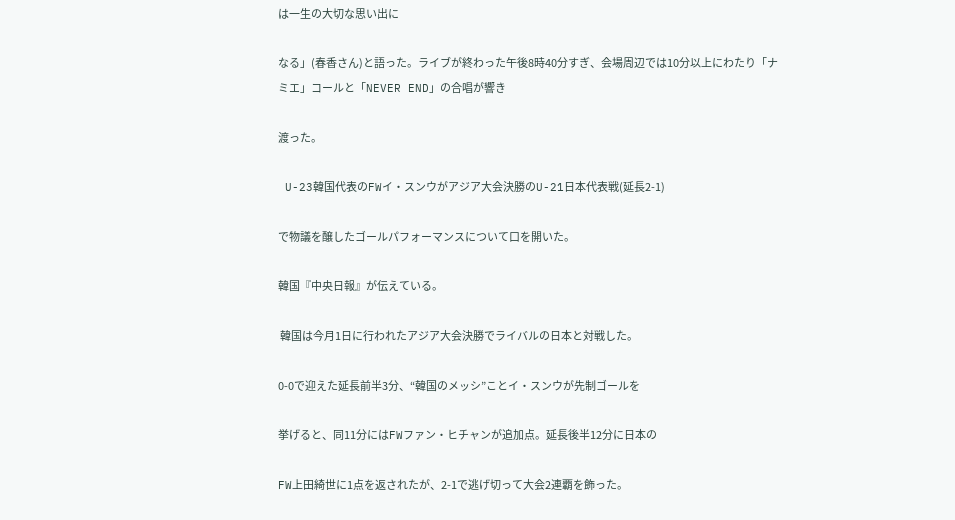は一生の大切な思い出に

なる」(春香さん)と語った。ライブが終わった午後8時40分すぎ、会場周辺では10分以上にわたり「ナミエ」コールと「NEVER END」の合唱が響き

渡った。

 U-23韓国代表のFWイ・スンウがアジア大会決勝のU-21日本代表戦(延長2-1)

で物議を醸したゴールパフォーマンスについて口を開いた。

韓国『中央日報』が伝えている。

 韓国は今月1日に行われたアジア大会決勝でライバルの日本と対戦した。

0-0で迎えた延長前半3分、“韓国のメッシ”ことイ・スンウが先制ゴールを

挙げると、同11分にはFWファン・ヒチャンが追加点。延長後半12分に日本の

FW上田綺世に1点を返されたが、2-1で逃げ切って大会2連覇を飾った。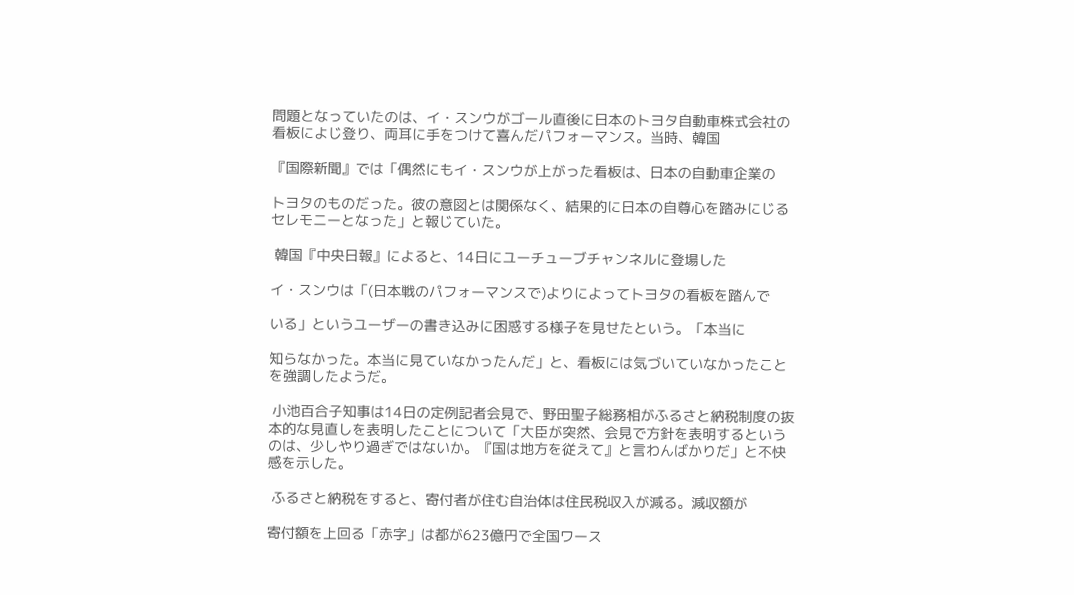問題となっていたのは、イ・スンウがゴール直後に日本のトヨタ自動車株式会社の看板によじ登り、両耳に手をつけて喜んだパフォーマンス。当時、韓国

『国際新聞』では「偶然にもイ・スンウが上がった看板は、日本の自動車企業の

トヨタのものだった。彼の意図とは関係なく、結果的に日本の自尊心を踏みにじるセレモニーとなった」と報じていた。

 韓国『中央日報』によると、14日にユーチューブチャンネルに登場した

イ・スンウは「(日本戦のパフォーマンスで)よりによってトヨタの看板を踏んで

いる」というユーザーの書き込みに困惑する様子を見せたという。「本当に

知らなかった。本当に見ていなかったんだ」と、看板には気づいていなかったことを強調したようだ。

 小池百合子知事は14日の定例記者会見で、野田聖子総務相がふるさと納税制度の抜本的な見直しを表明したことについて「大臣が突然、会見で方針を表明するというのは、少しやり過ぎではないか。『国は地方を従えて』と言わんばかりだ」と不快感を示した。

 ふるさと納税をすると、寄付者が住む自治体は住民税収入が減る。減収額が

寄付額を上回る「赤字」は都が623億円で全国ワース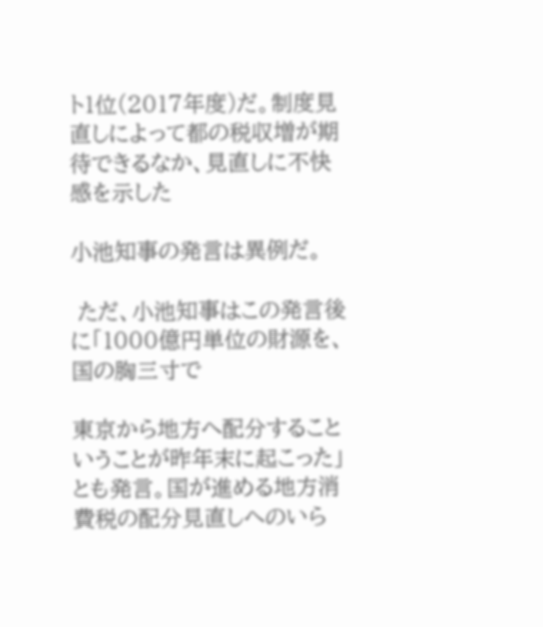ト1位(2017年度)だ。制度見直しによって都の税収増が期待できるなか、見直しに不快感を示した

小池知事の発言は異例だ。

 ただ、小池知事はこの発言後に「1000億円単位の財源を、国の胸三寸で

東京から地方へ配分するこということが昨年末に起こった」とも発言。国が進める地方消費税の配分見直しへのいら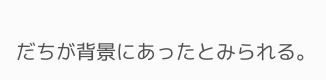だちが背景にあったとみられる。